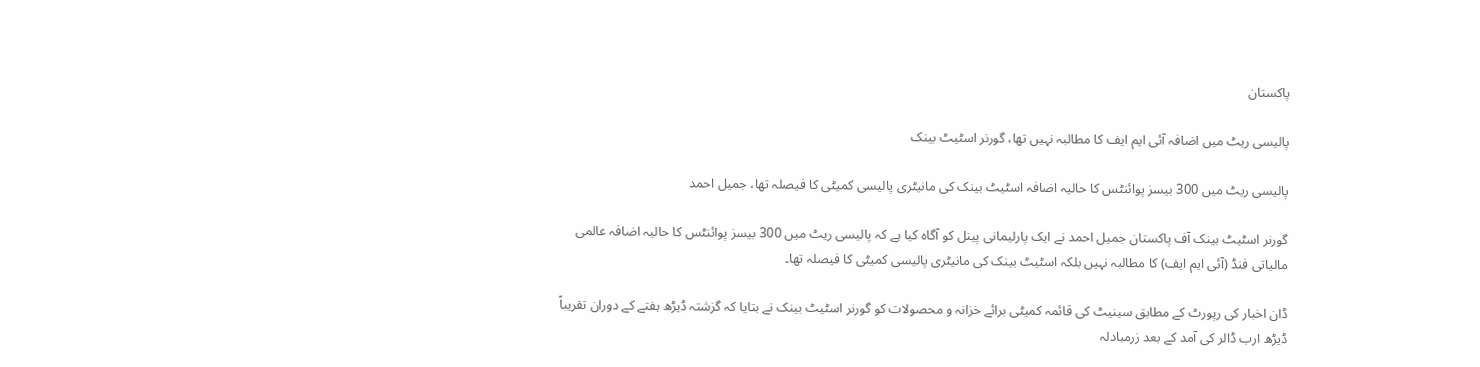پاکستان

پالیسی ریٹ میں اضافہ آئی ایم ایف کا مطالبہ نہیں تھا، گورنر اسٹیٹ بینک

پالیسی ریٹ میں 300 بیسز پوائنٹس کا حالیہ اضافہ اسٹیٹ بینک کی مانیٹری پالیسی کمیٹی کا فیصلہ تھا، جمیل احمد

گورنر اسٹیٹ بینک آف پاکستان جمیل احمد نے ایک پارلیمانی پینل کو آگاہ کیا ہے کہ پالیسی ریٹ میں 300 بیسز پوائنٹس کا حالیہ اضافہ عالمی مالیاتی فنڈ (آئی ایم ایف) کا مطالبہ نہیں بلکہ اسٹیٹ بینک کی مانیٹری پالیسی کمیٹی کا فیصلہ تھا۔

ڈان اخبار کی رپورٹ کے مطابق سینیٹ کی قائمہ کمیٹی برائے خزانہ و محصولات کو گورنر اسٹیٹ بینک نے بتایا کہ گزشتہ ڈیڑھ ہفتے کے دوران تقریباً ڈیڑھ ارب ڈالر کی آمد کے بعد زرمبادلہ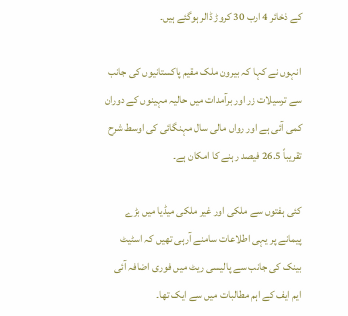کے ذخائر 4 ارب 30 کروڑ ڈالر ہوگئے ہیں۔

انہوں نے کہا کہ بیرون ملک مقیم پاکستانیوں کی جانب سے ترسیلات زر اور برآمدات میں حالیہ مہینوں کے دوران کمی آئی ہے اور رواں مالی سال مہنگائی کی اوسط شرح تقریباً 26.5 فیصد رہنے کا امکان ہے۔

کئی ہفتوں سے ملکی اور غیر ملکی میڈیا میں بڑے پیمانے پر یہی اطلاعات سامنے آرہی تھیں کہ اسٹیٹ بینک کی جانب سے پالیسی ریٹ میں فوری اضافہ آئی ایم ایف کے اہم مطالبات میں سے ایک تھا۔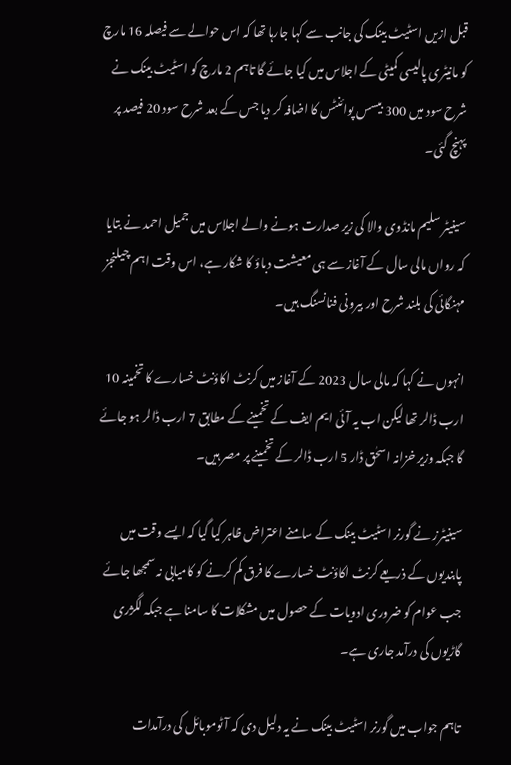قبل ازیں اسٹیٹ بینک کی جانب سے کہا جارہا تھا کہ اس حوالے سے فیصلہ 16 مارچ کو مانیٹری پالیسی کمیٹی کے اجلاس میں کیا جائے گا تاہم 2 مارچ کو اسٹیٹ بینک نے شرح سود میں 300 بیسس پوائنٹس کا اضافہ کر دیا جس کے بعد شرح سود 20 فیصد پر پہنچ گئی۔

سینیٹر سلیم مانڈوی والا کی زیر صدارت ہونے والے اجلاس میں جمیل احمد نے بتایا کہ رواں مالی سال کے آغاز سے ہی معیشت دباؤ کا شکار ہے، اس وقت اہم چیلنجز مہنگائی کی بلند شرح اور بیرونی فنانسنگ ہیں۔

انہوں نے کہا کہ مالی سال 2023 کے آغاز میں کرنٹ اکاؤنٹ خسارے کا تخمینہ 10 ارب ڈالر تھا لیکن اب یہ آئی ایم ایف کے تخمینے کے مطابق 7 ارب ڈالر ہو جائے گا جبکہ وزیر خزانہ اسحٰق ڈار 5 ارب ڈالر کے تخمینے پر مصر ہیں۔

سینیٹرز نے گورنر اسٹیٹ بینک کے سامنے اعتراض ظاہر کیا گیا کہ ایسے وقت میں پابندیوں کے ذریعے کرنٹ اکاؤنٹ خسارے کا فرق کم کرنے کو کامیابی نہ سمجھا جائے جب عوام کو ضروری ادویات کے حصول میں مشکلات کا سامنا ہے جبکہ لگژری گاڑیوں کی درآمد جاری ہے۔

تاہم جواب میں گورنر اسٹیٹ بینک نے یہ دلیل دی کہ آٹوموبائل کی درآمدات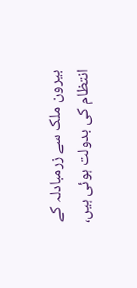بیرون ملک سے زرمبادلہ کے انتظام کی بدولت ہوئی ہیں،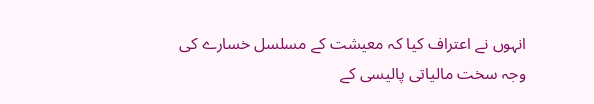انہوں نے اعتراف کیا کہ معیشت کے مسلسل خسارے کی وجہ سخت مالیاتی پالیسی کے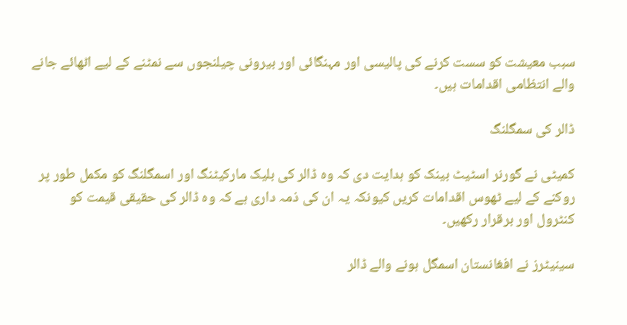سبب معیشت کو سست کرنے کی پالیسی اور مہنگائی اور بیرونی چیلنجوں سے نمٹنے کے لیے اٹھائے جانے والے انتظامی اقدامات ہیں۔

ڈالر کی سمگلنگ

کمیٹی نے گورنر اسٹیٹ بینک کو ہدایت دی کہ وہ ڈالر کی بلیک مارکیٹنگ اور اسمگلنگ کو مکمل طور پر روکنے کے لیے ٹھوس اقدامات کریں کیونکہ یہ ان کی ذمہ داری ہے کہ وہ ڈالر کی حقیقی قیمت کو کنٹرول اور برقرار رکھیں۔

سینیٹرز نے افغانستان اسمگل ہونے والے ڈالر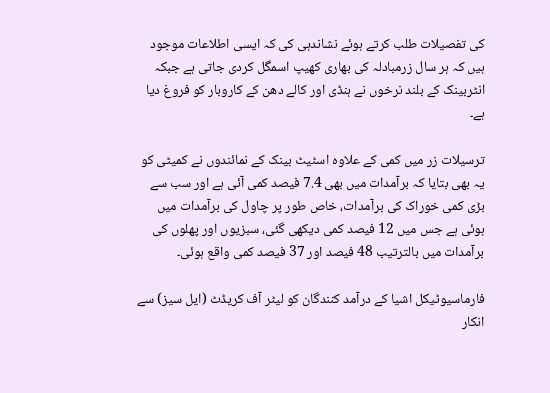کی تفصیلات طلب کرتے ہوئے نشاندہی کی کہ ایسی اطلاعات موجود ہیں کہ ہر سال زرمبادلہ کی بھاری کھیپ اسمگل کردی جاتی ہے جبکہ انٹربینک کے بلند نرخوں نے ہنڈی اور کالے دھن کے کاروبار کو فروغ دیا ہے۔

ترسیلات زر میں کمی کے علاوہ اسٹیٹ بینک کے نمائندوں نے کمیٹی کو یہ بھی بتایا کہ برآمدات میں بھی 7.4 فیصد کمی آئی ہے اور سب سے بڑی کمی خوراک کی برآمدات، خاص طور پر چاول کی برآمدات میں ہوئی ہے جس میں 12 فیصد کمی دیکھی گئی، سبزیوں اور پھلوں کی برآمدات میں بالترتیب 48 فیصد اور 37 فیصد کمی واقع ہوئی۔

فارماسیوٹیکل اشیا کے درآمد کنندگان کو لیٹر آف کریڈٹ (ایل سیز) سے انکار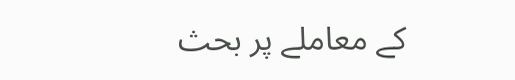کے معاملے پر بحث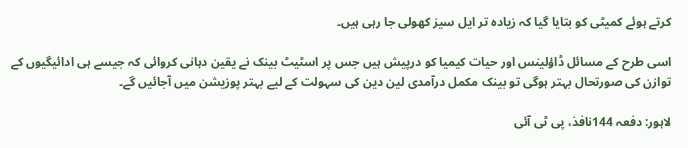کرتے ہوئے کمیٹی کو بتایا گیا کہ زیادہ تر ایل سیز کھولی جا رہی ہیں۔

اسی طرح کے مسائل ڈاؤلینس اور حیات کیمیا کو درپیش ہیں جس پر اسٹیٹ بینک نے یقین دہانی کروائی کہ جیسے ہی ادائیگیوں کے توازن کی صورتحال بہتر ہوگی تو بینک مکمل درآمدی لین دین کی سہولت کے لیے بہتر پوزیشن میں آجائیں گے۔

لاہور: دفعہ 144نافذ، پی ٹی آئی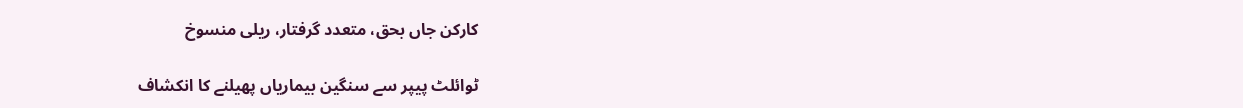کارکن جاں بحق، متعدد گرفتار، ریلی منسوخ

ٹوائلٹ پیپر سے سنگین بیماریاں پھیلنے کا انکشاف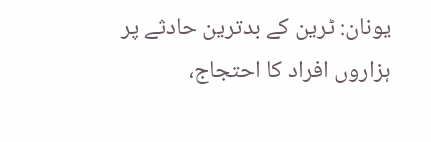یونان: ٹرین کے بدترین حادثے پر ہزاروں افراد کا احتجاج،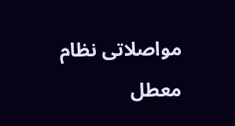مواصلاتی نظام معطل